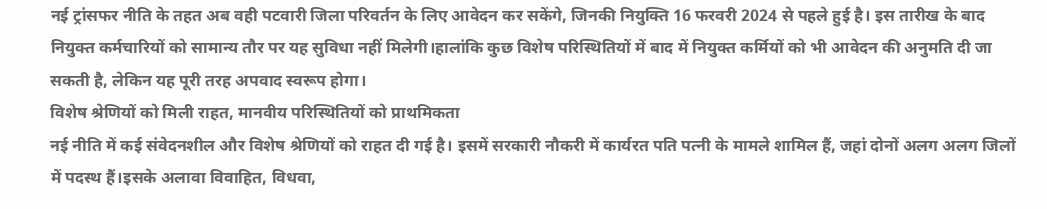नई ट्रांसफर नीति के तहत अब वही पटवारी जिला परिवर्तन के लिए आवेदन कर सकेंगे, जिनकी नियुक्ति 16 फरवरी 2024 से पहले हुई है। इस तारीख के बाद नियुक्त कर्मचारियों को सामान्य तौर पर यह सुविधा नहीं मिलेगी।हालांकि कुछ विशेष परिस्थितियों में बाद में नियुक्त कर्मियों को भी आवेदन की अनुमति दी जा सकती है, लेकिन यह पूरी तरह अपवाद स्वरूप होगा।
विशेष श्रेणियों को मिली राहत, मानवीय परिस्थितियों को प्राथमिकता
नई नीति में कई संवेदनशील और विशेष श्रेणियों को राहत दी गई है। इसमें सरकारी नौकरी में कार्यरत पति पत्नी के मामले शामिल हैं, जहां दोनों अलग अलग जिलों में पदस्थ हैं।इसके अलावा विवाहित, विधवा,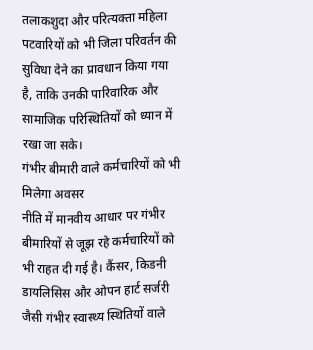तलाकशुदा और परित्यक्ता महिला पटवारियों को भी जिला परिवर्तन की सुविधा देने का प्रावधान किया गया है, ताकि उनकी पारिवारिक और सामाजिक परिस्थितियों को ध्यान में रखा जा सके।
गंभीर बीमारी वाले कर्मचारियों को भी मिलेगा अवसर
नीति में मानवीय आधार पर गंभीर बीमारियों से जूझ रहे कर्मचारियों को भी राहत दी गई है। कैंसर, किडनी डायलिसिस और ओपन हार्ट सर्जरी जैसी गंभीर स्वास्थ्य स्थितियों वाले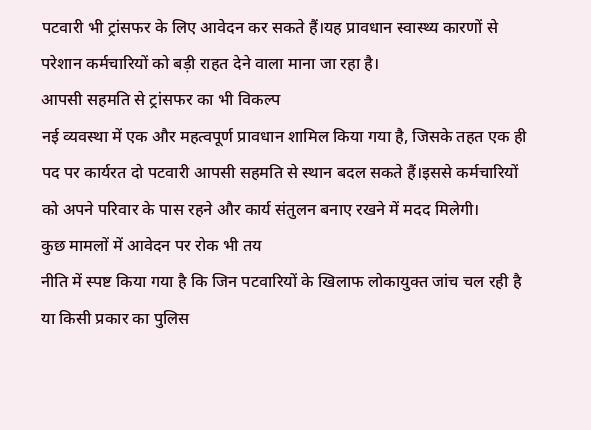पटवारी भी ट्रांसफर के लिए आवेदन कर सकते हैं।यह प्रावधान स्वास्थ्य कारणों से परेशान कर्मचारियों को बड़ी राहत देने वाला माना जा रहा है।
आपसी सहमति से ट्रांसफर का भी विकल्प
नई व्यवस्था में एक और महत्वपूर्ण प्रावधान शामिल किया गया है, जिसके तहत एक ही पद पर कार्यरत दो पटवारी आपसी सहमति से स्थान बदल सकते हैं।इससे कर्मचारियों को अपने परिवार के पास रहने और कार्य संतुलन बनाए रखने में मदद मिलेगी।
कुछ मामलों में आवेदन पर रोक भी तय
नीति में स्पष्ट किया गया है कि जिन पटवारियों के खिलाफ लोकायुक्त जांच चल रही है या किसी प्रकार का पुलिस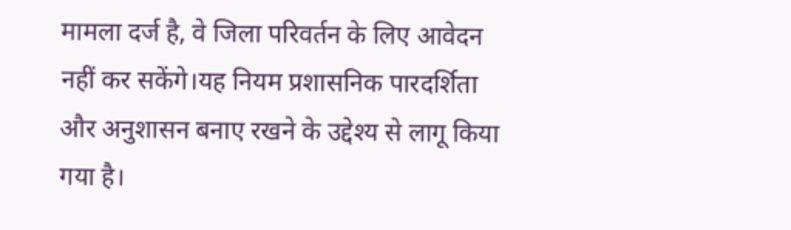मामला दर्ज है, वे जिला परिवर्तन के लिए आवेदन नहीं कर सकेंगे।यह नियम प्रशासनिक पारदर्शिता और अनुशासन बनाए रखने के उद्देश्य से लागू किया गया है।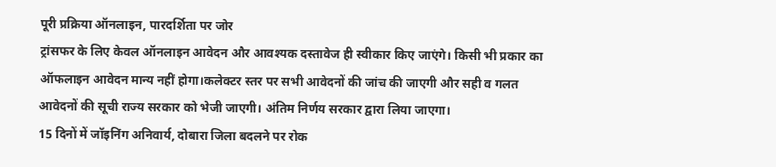पूरी प्रक्रिया ऑनलाइन, पारदर्शिता पर जोर
ट्रांसफर के लिए केवल ऑनलाइन आवेदन और आवश्यक दस्तावेज ही स्वीकार किए जाएंगे। किसी भी प्रकार का ऑफलाइन आवेदन मान्य नहीं होगा।कलेक्टर स्तर पर सभी आवेदनों की जांच की जाएगी और सही व गलत आवेदनों की सूची राज्य सरकार को भेजी जाएगी। अंतिम निर्णय सरकार द्वारा लिया जाएगा।
15 दिनों में जॉइनिंग अनिवार्य, दोबारा जिला बदलने पर रोक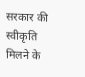सरकार की स्वीकृति मिलने के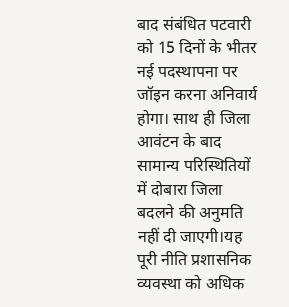बाद संबंधित पटवारी को 15 दिनों के भीतर नई पदस्थापना पर जॉइन करना अनिवार्य होगा। साथ ही जिला आवंटन के बाद सामान्य परिस्थितियों में दोबारा जिला बदलने की अनुमति नहीं दी जाएगी।यह पूरी नीति प्रशासनिक व्यवस्था को अधिक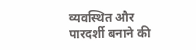व्यवस्थित और पारदर्शी बनाने की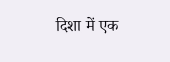दिशा में एक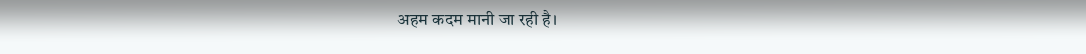अहम कदम मानी जा रही है।